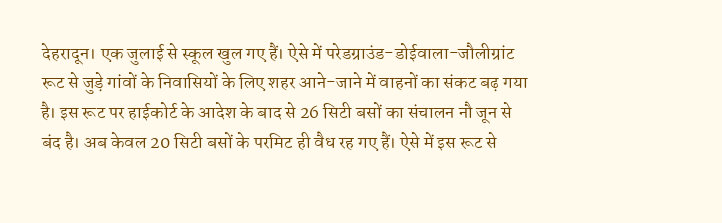देहरादून। एक जुलाई से स्कूल खुल गए हैं। ऐसे में परेडग्राउंड-डोईवाला-जौलीग्रांट रूट से जुड़े गांवों के निवासियों के लिए शहर आने-जाने में वाहनों का संकट बढ़ गया है। इस रूट पर हाईकोर्ट के आदेश के बाद से 26 सिटी बसों का संचालन नौ जून से बंद है। अब केवल 20 सिटी बसों के परमिट ही वैध रह गए हैं। ऐसे में इस रूट से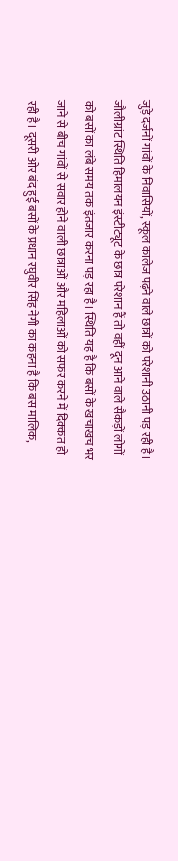जुड़े दर्जनों गांवों के निवासियों, स्कूल कालेज पढ़ने वाले छात्रों को परेशानी उठानी पड़ रही है।
जौलीग्रांट स्थिति हिमालयन इंस्टीट्यूट के छात्र परेशान हैं तो वहीं दून आने वाले सैकड़ों लोगों को बसों का लंबे समय तक इंतजार करना पड़ रहा है। स्थिति यह है कि बसों के खचाखच भर जाने से बीच गांवों से सवार होने वाली छात्राओं और महिलाओं को सफर करने में दिक्कत हो रही है। दूसरी ओर बंद हुई बसों के प्रधान रघुवीर सिंह नेगी का कहना है कि बस मालिक,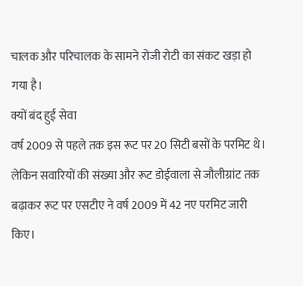चालक और परिचालक के सामने रोजी रोटी का संकट खड़ा हो गया है।
क्यों बंद हुई सेवा
वर्ष 2009 से पहले तक इस रूट पर 20 सिटी बसों के परमिट थे। लेकिन सवारियों की संख्या और रूट डोईवाला से जौलीग्रांट तक बढ़ाकर रूट पर एसटीए ने वर्ष 2009 में 42 नए परमिट जारी किए।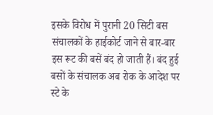इसके विरोध में पुरानी 20 सिटी बस संचालकों के हाईकोर्ट जाने से बार-बार इस रूट की बसें बंद हो जाती हैं। बंद हुई बसों के संचालक अब रोक के आदेश पर स्टे के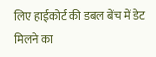लिए हाईकोर्ट की डबल बेंच में डेट मिलने का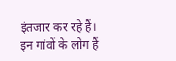इंतजार कर रहे हैं।
इन गांवों के लोग हैं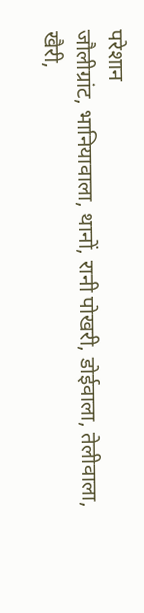परेशान
जौलीग्रांट, भानियावाला, थानों, रानी पोखरी, डोईवाला, तेलीवाला, खैरी,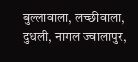बुल्लावाला, लच्छीवाला, दुधली, नागल ज्वालापुर,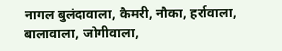नागल बुलंदावाला, कैमरी, नौका, हर्रावाला, बालावाला, जोगीवाला,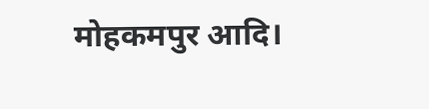मोहकमपुर आदि।